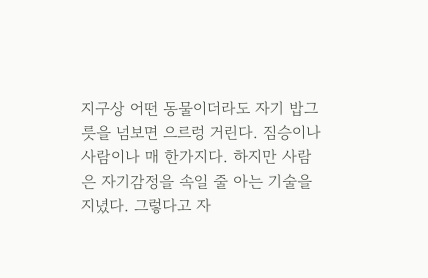지구상 어떤 동물이더라도 자기 밥그릇을 넘보면 으르렁 거린다. 짐승이나 사람이나 매 한가지다. 하지만 사람은 자기감정을 속일 줄 아는 기술을 지녔다. 그렇다고 자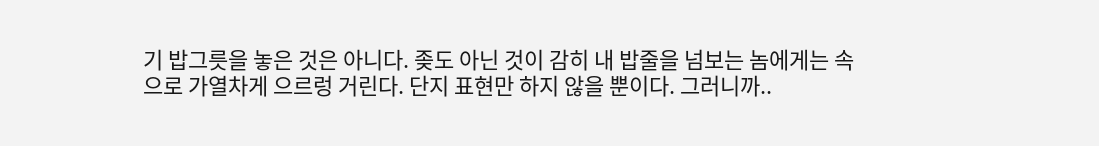기 밥그릇을 놓은 것은 아니다. 좆도 아닌 것이 감히 내 밥줄을 넘보는 놈에게는 속으로 가열차게 으르렁 거린다. 단지 표현만 하지 않을 뿐이다. 그러니까..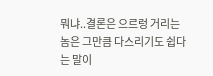뭐냐..결론은 으르렁 거리는 놈은 그만큼 다스리기도 쉽다는 말이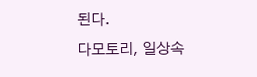된다.
다모토리, 일상속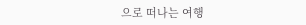으로 떠나는 여행